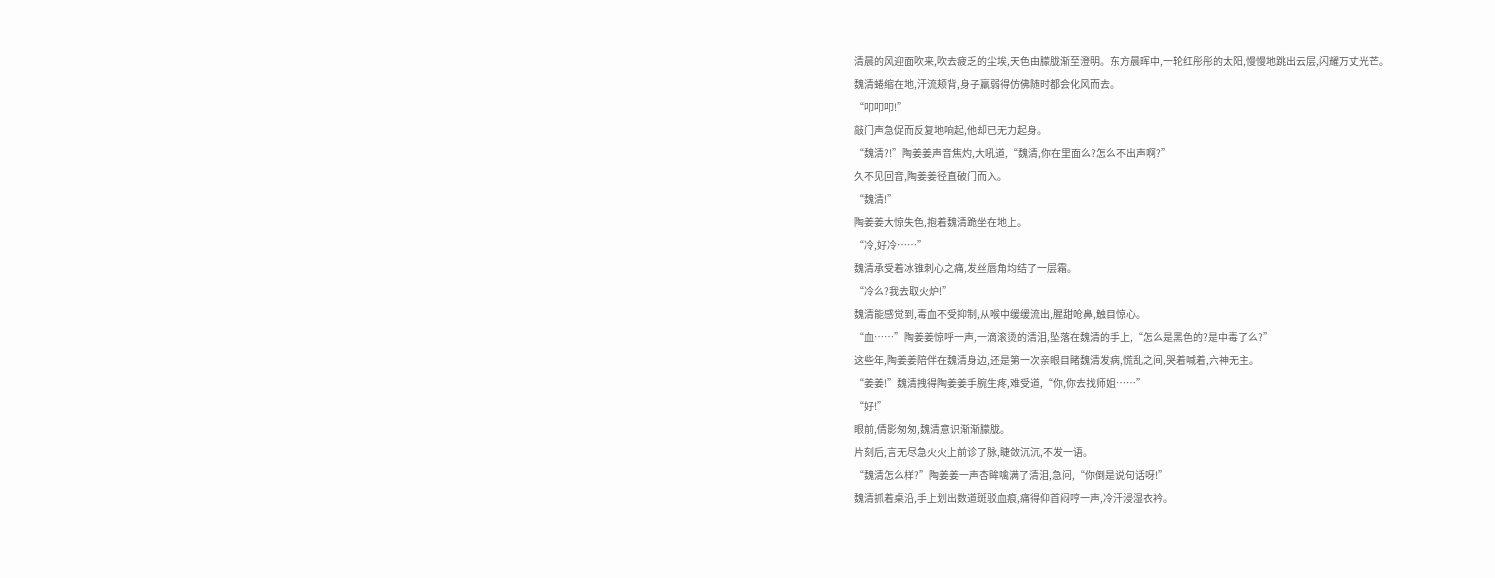清晨的风迎面吹来,吹去疲乏的尘埃,天色由朦胧渐至澄明。东方晨晖中,一轮红彤彤的太阳,慢慢地跳出云层,闪耀万丈光芒。
魏清蜷缩在地,汗流颊背,身子羸弱得仿佛随时都会化风而去。
“叩叩叩!”
敲门声急促而反复地响起,他却已无力起身。
“魏清?!”陶姜姜声音焦灼,大吼道,“魏清,你在里面么?怎么不出声啊?”
久不见回音,陶姜姜径直破门而入。
“魏清!”
陶姜姜大惊失色,抱着魏清跪坐在地上。
“冷,好冷……”
魏清承受着冰锥刺心之痛,发丝唇角均结了一层霜。
“冷么?我去取火炉!”
魏清能感觉到,毒血不受抑制,从喉中缓缓流出,腥甜呛鼻,触目惊心。
“血……”陶姜姜惊呼一声,一滴滚烫的清泪,坠落在魏清的手上,“怎么是黑色的?是中毒了么?”
这些年,陶姜姜陪伴在魏清身边,还是第一次亲眼目睹魏清发病,慌乱之间,哭着喊着,六神无主。
“姜姜!”魏清拽得陶姜姜手腕生疼,难受道,“你,你去找师姐……”
“好!”
眼前,倩影匆匆,魏清意识渐渐朦胧。
片刻后,言无尽急火火上前诊了脉,睫敛沉沉,不发一语。
“魏清怎么样?”陶姜姜一声杏眸噙满了清泪,急问,“你倒是说句话呀!”
魏清抓着桌沿,手上划出数道斑驳血痕,痛得仰首闷哼一声,冷汗浸湿衣衿。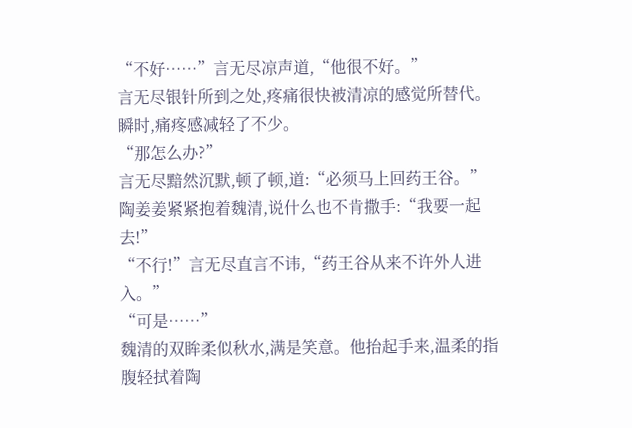“不好……”言无尽凉声道,“他很不好。”
言无尽银针所到之处,疼痛很快被清凉的感觉所替代。瞬时,痛疼感减轻了不少。
“那怎么办?”
言无尽黯然沉默,顿了顿,道:“必须马上回药王谷。”
陶姜姜紧紧抱着魏清,说什么也不肯撒手:“我要一起去!”
“不行!”言无尽直言不讳,“药王谷从来不许外人进入。”
“可是……”
魏清的双眸柔似秋水,满是笑意。他抬起手来,温柔的指腹轻拭着陶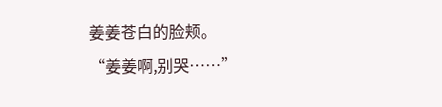姜姜苍白的脸颊。
“姜姜啊,别哭……”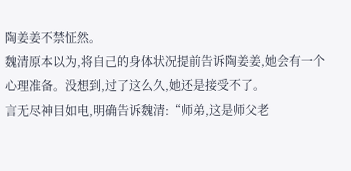陶姜姜不禁怔然。
魏清原本以为,将自己的身体状况提前告诉陶姜姜,她会有一个心理准备。没想到,过了这么久,她还是接受不了。
言无尽神目如电,明确告诉魏清:“师弟,这是师父老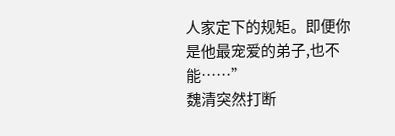人家定下的规矩。即便你是他最宠爱的弟子,也不能……”
魏清突然打断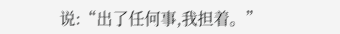说:“出了任何事,我担着。”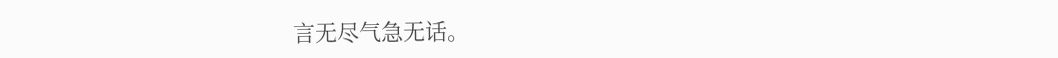言无尽气急无话。